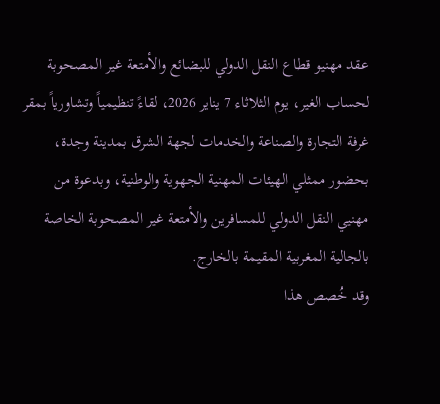عقد مهنيو قطاع النقل الدولي للبضائع والأمتعة غير المصحوبة لحساب الغير، يوم الثلاثاء 7 يناير 2026، لقاءً تنظيمياً وتشاورياً بمقر غرفة التجارة والصناعة والخدمات لجهة الشرق بمدينة وجدة، بحضور ممثلي الهيئات المهنية الجهوية والوطنية، وبدعوة من مهنيي النقل الدولي للمسافرين والأمتعة غير المصحوبة الخاصة بالجالية المغربية المقيمة بالخارج.
وقد خُصص هذا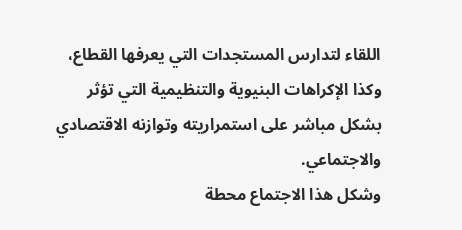اللقاء لتدارس المستجدات التي يعرفها القطاع، وكذا الإكراهات البنيوية والتنظيمية التي تؤثر بشكل مباشر على استمراريته وتوازنه الاقتصادي والاجتماعي.
وشكل هذا الاجتماع محطة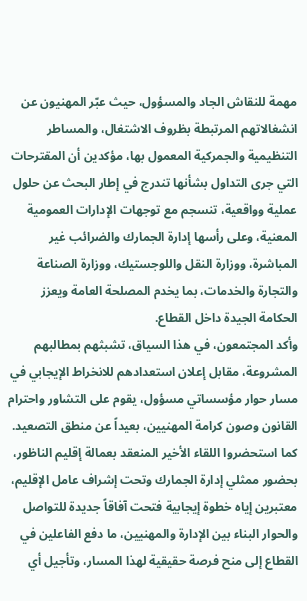مهمة للنقاش الجاد والمسؤول، حيث عبّر المهنيون عن انشغالاتهم المرتبطة بظروف الاشتغال، والمساطر التنظيمية والجمركية المعمول بها، مؤكدين أن المقترحات التي جرى التداول بشأنها تندرج في إطار البحث عن حلول عملية وواقعية، تنسجم مع توجهات الإدارات العمومية المعنية، وعلى رأسها إدارة الجمارك والضرائب غير المباشرة، ووزارة النقل واللوجستيك، ووزارة الصناعة والتجارة والخدمات، بما يخدم المصلحة العامة ويعزز الحكامة الجيدة داخل القطاع.
وأكد المجتمعون، في هذا السياق، تشبثهم بمطالبهم المشروعة، مقابل إعلان استعدادهم للانخراط الإيجابي في مسار حوار مؤسساتي مسؤول، يقوم على التشاور واحترام القانون وصون كرامة المهنيين، بعيداً عن منطق التصعيد.
كما استحضروا اللقاء الأخير المنعقد بعمالة إقليم الناظور، بحضور ممثلي إدارة الجمارك وتحت إشراف عامل الإقليم، معتبرين إياه خطوة إيجابية فتحت آفاقاً جديدة للتواصل والحوار البناء بين الإدارة والمهنيين، ما دفع الفاعلين في القطاع إلى منح فرصة حقيقية لهذا المسار، وتأجيل أي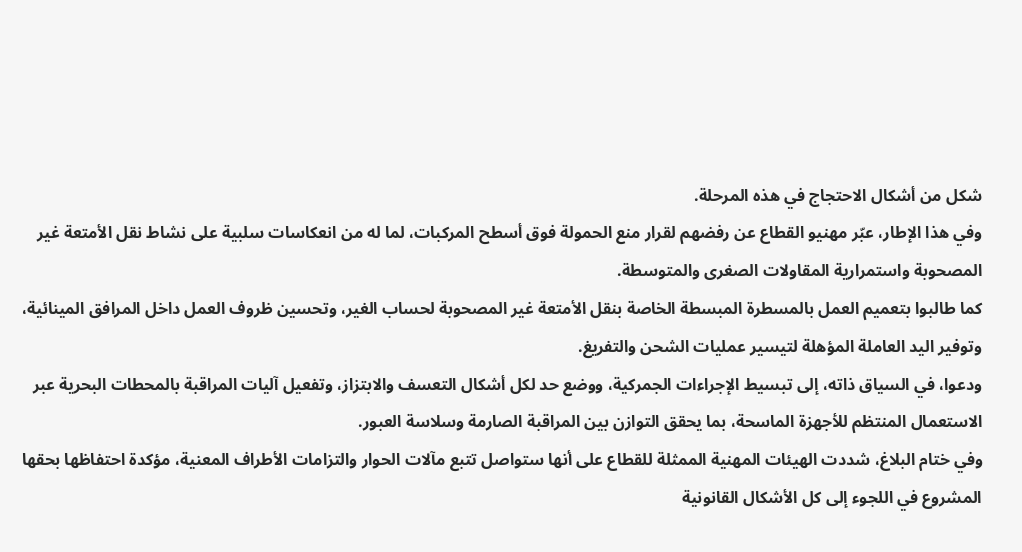شكل من أشكال الاحتجاج في هذه المرحلة.
وفي هذا الإطار، عبّر مهنيو القطاع عن رفضهم لقرار منع الحمولة فوق أسطح المركبات، لما له من انعكاسات سلبية على نشاط نقل الأمتعة غير المصحوبة واستمرارية المقاولات الصغرى والمتوسطة.
كما طالبوا بتعميم العمل بالمسطرة المبسطة الخاصة بنقل الأمتعة غير المصحوبة لحساب الغير، وتحسين ظروف العمل داخل المرافق المينائية، وتوفير اليد العاملة المؤهلة لتيسير عمليات الشحن والتفريغ.
ودعوا، في السياق ذاته، إلى تبسيط الإجراءات الجمركية، ووضع حد لكل أشكال التعسف والابتزاز، وتفعيل آليات المراقبة بالمحطات البحرية عبر الاستعمال المنتظم للأجهزة الماسحة، بما يحقق التوازن بين المراقبة الصارمة وسلاسة العبور.
وفي ختام البلاغ، شددت الهيئات المهنية الممثلة للقطاع على أنها ستواصل تتبع مآلات الحوار والتزامات الأطراف المعنية، مؤكدة احتفاظها بحقها المشروع في اللجوء إلى كل الأشكال القانونية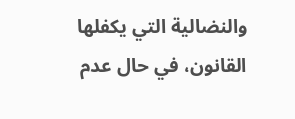والنضالية التي يكفلها القانون، في حال عدم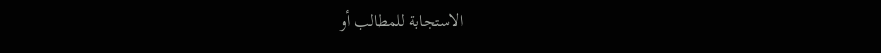الاستجابة للمطالب أو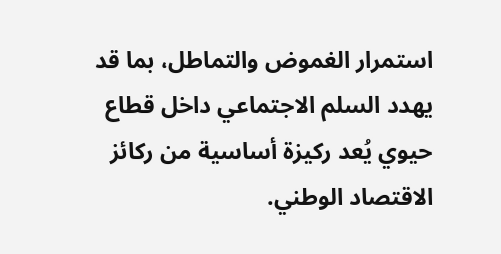استمرار الغموض والتماطل، بما قد يهدد السلم الاجتماعي داخل قطاع حيوي يُعد ركيزة أساسية من ركائز الاقتصاد الوطني.